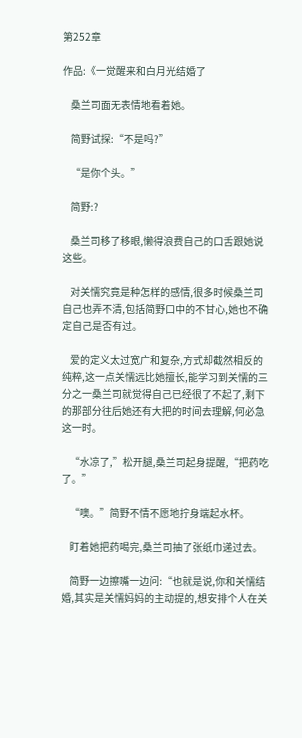第252章

作品:《一觉醒来和白月光结婚了

    桑兰司面无表情地看着她。

    简野试探:“不是吗?”

    “是你个头。”

    简野:?

    桑兰司移了移眼,懒得浪费自己的口舌跟她说这些。

    对关懦究竟是种怎样的感情,很多时候桑兰司自己也弄不清,包括简野口中的不甘心,她也不确定自己是否有过。

    爱的定义太过宽广和复杂,方式却截然相反的纯粹,这一点关懦远比她擅长,能学习到关懦的三分之一桑兰司就觉得自己已经很了不起了,剩下的那部分往后她还有大把的时间去理解,何必急这一时。

    “水凉了,”松开腿,桑兰司起身提醒,“把药吃了。”

    “噢。”简野不情不愿地拧身端起水杯。

    盯着她把药喝完,桑兰司抽了张纸巾递过去。

    简野一边擦嘴一边问:“也就是说,你和关懦结婚,其实是关懦妈妈的主动提的,想安排个人在关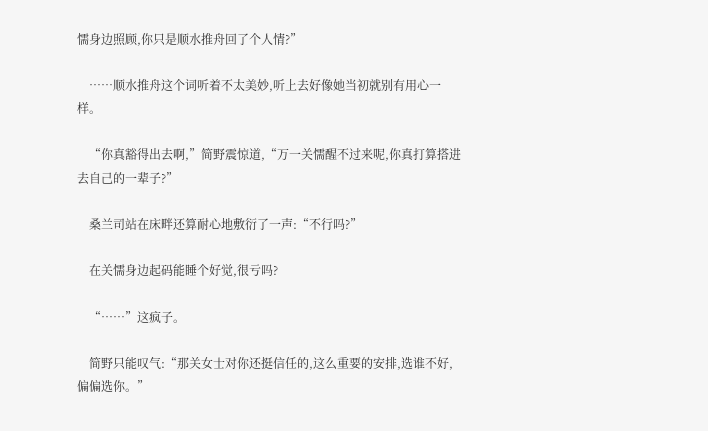懦身边照顾,你只是顺水推舟回了个人情?”

    ……顺水推舟这个词听着不太美妙,听上去好像她当初就别有用心一样。

    “你真豁得出去啊,”简野震惊道,“万一关懦醒不过来呢,你真打算搭进去自己的一辈子?”

    桑兰司站在床畔还算耐心地敷衍了一声:“不行吗?”

    在关懦身边起码能睡个好觉,很亏吗?

    “……”这疯子。

    简野只能叹气:“那关女士对你还挺信任的,这么重要的安排,选谁不好,偏偏选你。”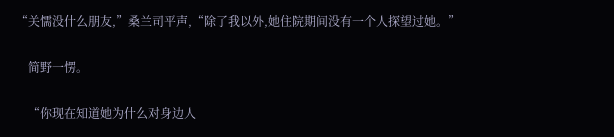“关懦没什么朋友,”桑兰司平声,“除了我以外,她住院期间没有一个人探望过她。”

    简野一愣。

    “你现在知道她为什么对身边人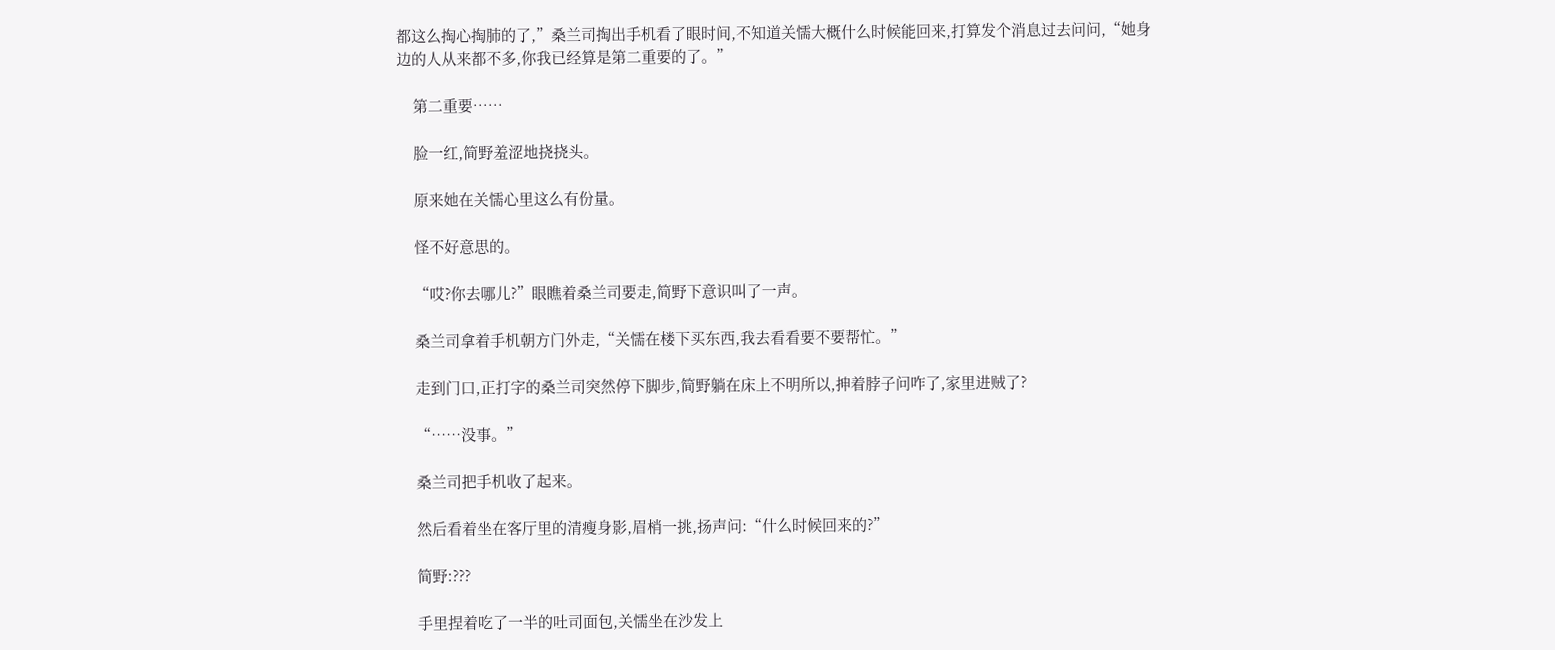都这么掏心掏肺的了,”桑兰司掏出手机看了眼时间,不知道关懦大概什么时候能回来,打算发个消息过去问问,“她身边的人从来都不多,你我已经算是第二重要的了。”

    第二重要……

    脸一红,简野羞涩地挠挠头。

    原来她在关懦心里这么有份量。

    怪不好意思的。

    “哎?你去哪儿?”眼瞧着桑兰司要走,简野下意识叫了一声。

    桑兰司拿着手机朝方门外走,“关懦在楼下买东西,我去看看要不要帮忙。”

    走到门口,正打字的桑兰司突然停下脚步,简野躺在床上不明所以,抻着脖子问咋了,家里进贼了?

    “……没事。”

    桑兰司把手机收了起来。

    然后看着坐在客厅里的清瘦身影,眉梢一挑,扬声问:“什么时候回来的?”

    简野:???

    手里捏着吃了一半的吐司面包,关懦坐在沙发上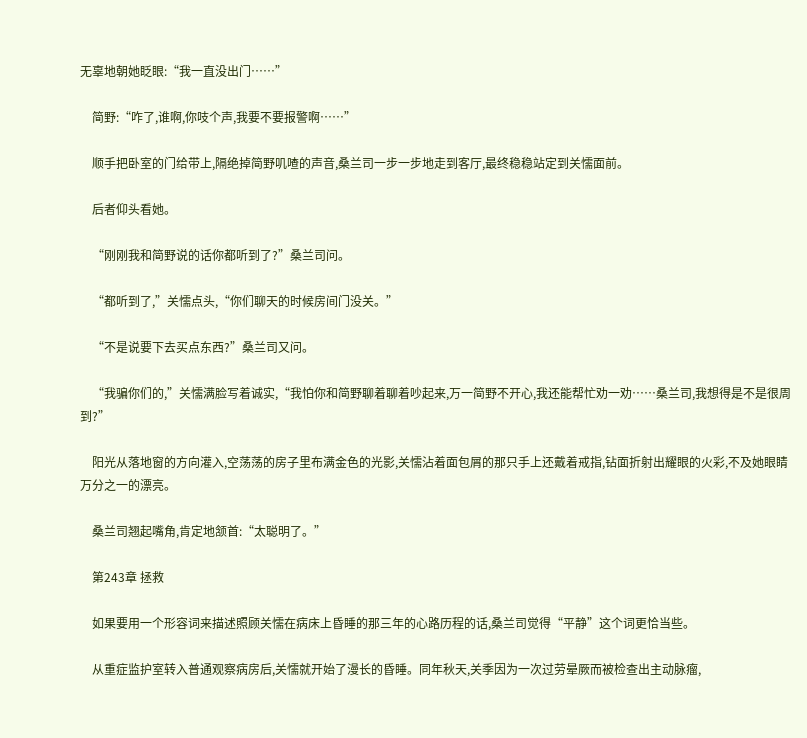无辜地朝她眨眼:“我一直没出门……”

    简野:“咋了,谁啊,你吱个声,我要不要报警啊……”

    顺手把卧室的门给带上,隔绝掉简野叽喳的声音,桑兰司一步一步地走到客厅,最终稳稳站定到关懦面前。

    后者仰头看她。

    “刚刚我和简野说的话你都听到了?”桑兰司问。

    “都听到了,”关懦点头,“你们聊天的时候房间门没关。”

    “不是说要下去买点东西?”桑兰司又问。

    “我骗你们的,”关懦满脸写着诚实,“我怕你和简野聊着聊着吵起来,万一简野不开心,我还能帮忙劝一劝……桑兰司,我想得是不是很周到?”

    阳光从落地窗的方向灌入,空荡荡的房子里布满金色的光影,关懦沾着面包屑的那只手上还戴着戒指,钻面折射出耀眼的火彩,不及她眼睛万分之一的漂亮。

    桑兰司翘起嘴角,肯定地颔首:“太聪明了。”

    第243章 拯救

    如果要用一个形容词来描述照顾关懦在病床上昏睡的那三年的心路历程的话,桑兰司觉得“平静”这个词更恰当些。

    从重症监护室转入普通观察病房后,关懦就开始了漫长的昏睡。同年秋天,关季因为一次过劳晕厥而被检查出主动脉瘤,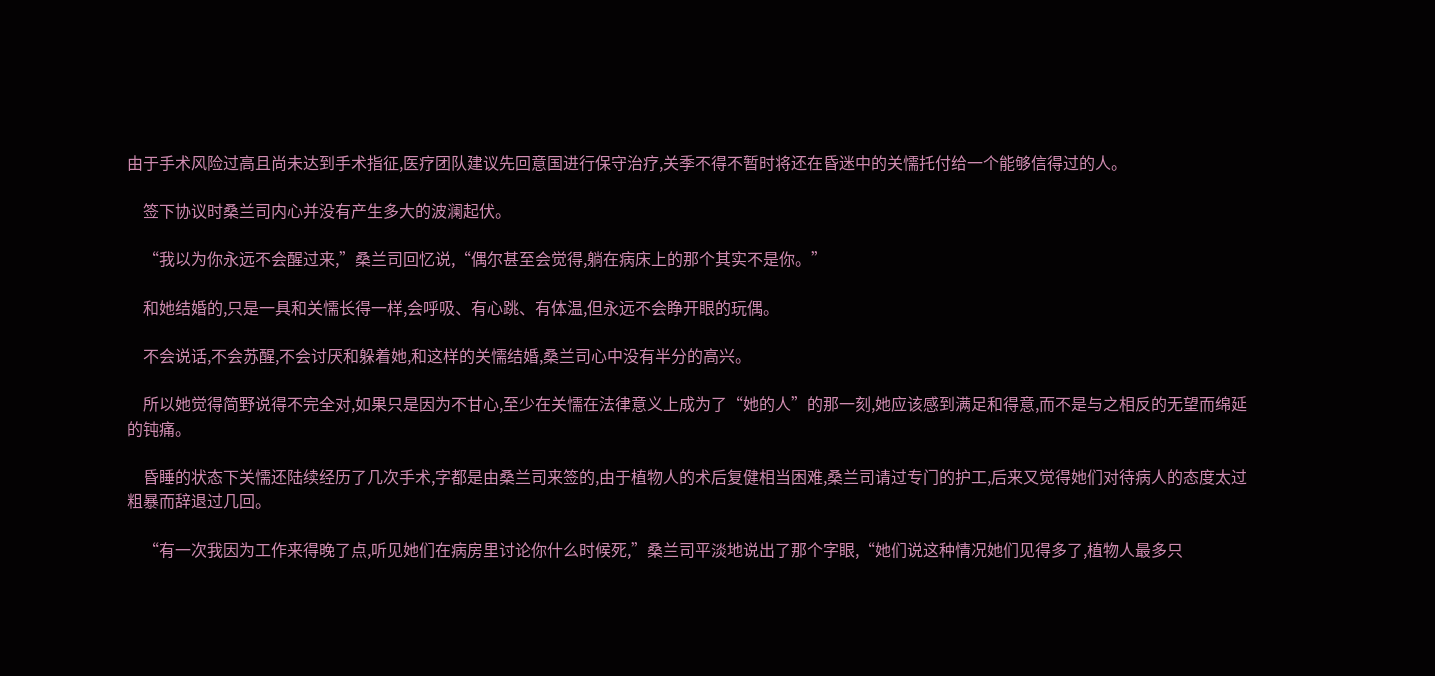由于手术风险过高且尚未达到手术指征,医疗团队建议先回意国进行保守治疗,关季不得不暂时将还在昏迷中的关懦托付给一个能够信得过的人。

    签下协议时桑兰司内心并没有产生多大的波澜起伏。

    “我以为你永远不会醒过来,”桑兰司回忆说,“偶尔甚至会觉得,躺在病床上的那个其实不是你。”

    和她结婚的,只是一具和关懦长得一样,会呼吸、有心跳、有体温,但永远不会睁开眼的玩偶。

    不会说话,不会苏醒,不会讨厌和躲着她,和这样的关懦结婚,桑兰司心中没有半分的高兴。

    所以她觉得简野说得不完全对,如果只是因为不甘心,至少在关懦在法律意义上成为了“她的人”的那一刻,她应该感到满足和得意,而不是与之相反的无望而绵延的钝痛。

    昏睡的状态下关懦还陆续经历了几次手术,字都是由桑兰司来签的,由于植物人的术后复健相当困难,桑兰司请过专门的护工,后来又觉得她们对待病人的态度太过粗暴而辞退过几回。

    “有一次我因为工作来得晚了点,听见她们在病房里讨论你什么时候死,”桑兰司平淡地说出了那个字眼,“她们说这种情况她们见得多了,植物人最多只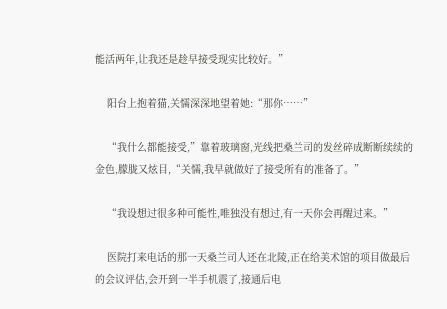能活两年,让我还是趁早接受现实比较好。”

    阳台上抱着猫,关懦深深地望着她:“那你……”

    “我什么都能接受,”靠着玻璃窗,光线把桑兰司的发丝碎成断断续续的金色,朦胧又炫目,“关懦,我早就做好了接受所有的准备了。”

    “我设想过很多种可能性,唯独没有想过,有一天你会再醒过来。”

    医院打来电话的那一天桑兰司人还在北陵,正在给美术馆的项目做最后的会议评估,会开到一半手机震了,接通后电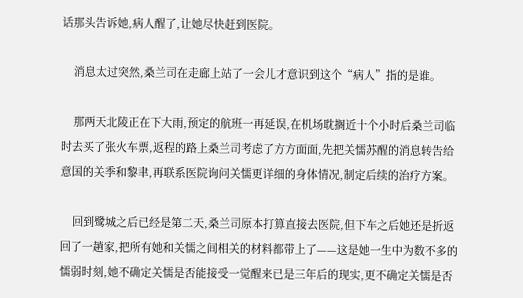话那头告诉她,病人醒了,让她尽快赶到医院。

    消息太过突然,桑兰司在走廊上站了一会儿才意识到这个“病人”指的是谁。

    那两天北陵正在下大雨,预定的航班一再延误,在机场耽搁近十个小时后桑兰司临时去买了张火车票,返程的路上桑兰司考虑了方方面面,先把关懦苏醒的消息转告给意国的关季和黎聿,再联系医院询问关懦更详细的身体情况,制定后续的治疗方案。

    回到鹭城之后已经是第二天,桑兰司原本打算直接去医院,但下车之后她还是折返回了一趟家,把所有她和关懦之间相关的材料都带上了——这是她一生中为数不多的懦弱时刻,她不确定关懦是否能接受一觉醒来已是三年后的现实,更不确定关懦是否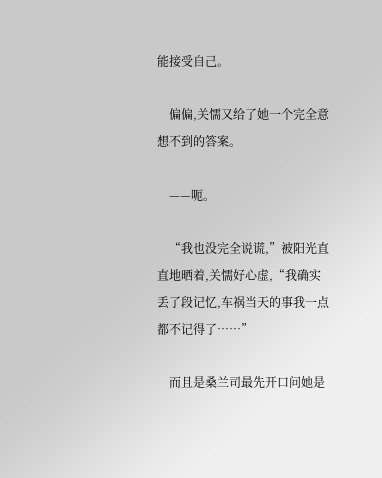能接受自己。

    偏偏,关懦又给了她一个完全意想不到的答案。

    ——呃。

    “我也没完全说谎,”被阳光直直地晒着,关懦好心虚,“我确实丢了段记忆,车祸当天的事我一点都不记得了……”

    而且是桑兰司最先开口问她是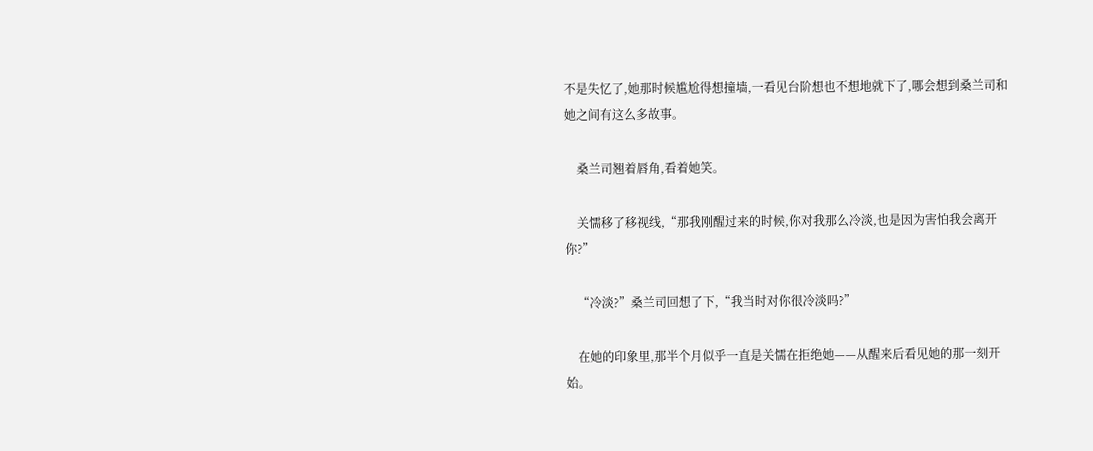不是失忆了,她那时候尴尬得想撞墙,一看见台阶想也不想地就下了,哪会想到桑兰司和她之间有这么多故事。

    桑兰司翘着唇角,看着她笑。

    关懦移了移视线,“那我刚醒过来的时候,你对我那么冷淡,也是因为害怕我会离开你?”

    “冷淡?”桑兰司回想了下,“我当时对你很冷淡吗?”

    在她的印象里,那半个月似乎一直是关懦在拒绝她——从醒来后看见她的那一刻开始。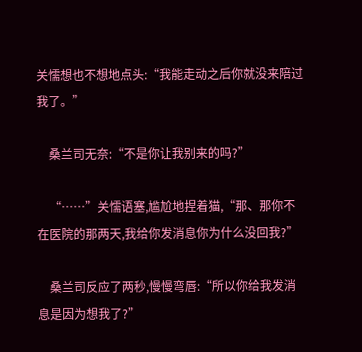关懦想也不想地点头:“我能走动之后你就没来陪过我了。”

    桑兰司无奈:“不是你让我别来的吗?”

    “……”关懦语塞,尴尬地捏着猫,“那、那你不在医院的那两天,我给你发消息你为什么没回我?”

    桑兰司反应了两秒,慢慢弯唇:“所以你给我发消息是因为想我了?”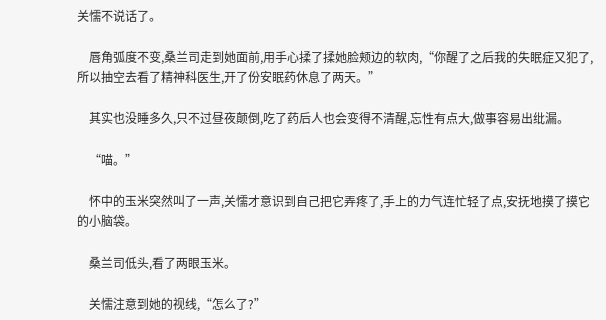关懦不说话了。

    唇角弧度不变,桑兰司走到她面前,用手心揉了揉她脸颊边的软肉,“你醒了之后我的失眠症又犯了,所以抽空去看了精神科医生,开了份安眠药休息了两天。”

    其实也没睡多久,只不过昼夜颠倒,吃了药后人也会变得不清醒,忘性有点大,做事容易出纰漏。

    “喵。”

    怀中的玉米突然叫了一声,关懦才意识到自己把它弄疼了,手上的力气连忙轻了点,安抚地摸了摸它的小脑袋。

    桑兰司低头,看了两眼玉米。

    关懦注意到她的视线,“怎么了?”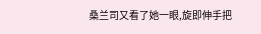桑兰司又看了她一眼,旋即伸手把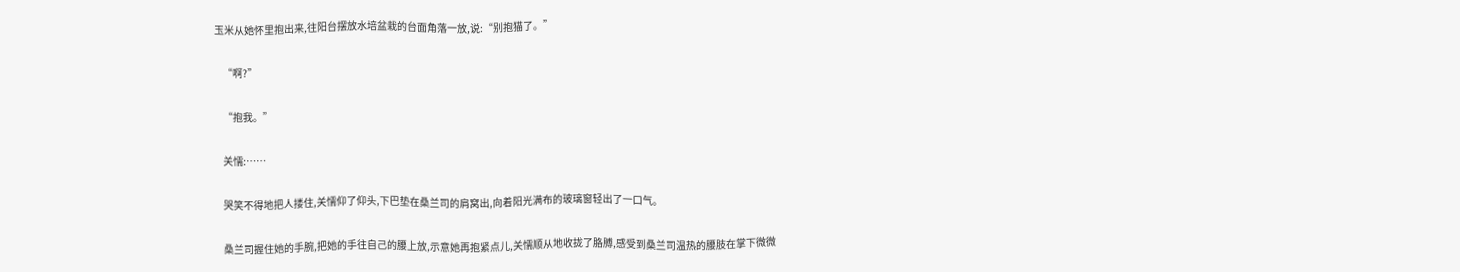玉米从她怀里抱出来,往阳台摆放水培盆栽的台面角落一放,说:“别抱猫了。”

    “啊?”

    “抱我。”

    关懦:……

    哭笑不得地把人搂住,关懦仰了仰头,下巴垫在桑兰司的肩窝出,向着阳光满布的玻璃窗轻出了一口气。

    桑兰司握住她的手腕,把她的手往自己的腰上放,示意她再抱紧点儿,关懦顺从地收拢了胳膊,感受到桑兰司温热的腰肢在掌下微微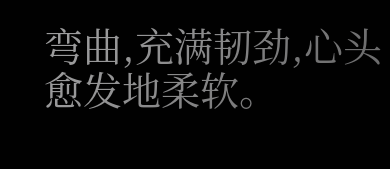弯曲,充满韧劲,心头愈发地柔软。